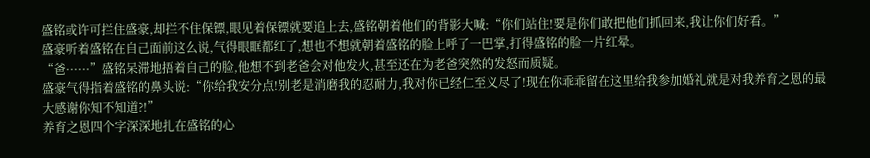盛铭或许可拦住盛豪,却拦不住保镖,眼见着保镖就要追上去,盛铭朝着他们的背影大喊:“你们站住!要是你们敢把他们抓回来,我让你们好看。”
盛豪听着盛铭在自己面前这么说,气得眼眶都红了,想也不想就朝着盛铭的脸上呼了一巴掌,打得盛铭的脸一片红晕。
“爸······”盛铭呆滞地捂着自己的脸,他想不到老爸会对他发火,甚至还在为老爸突然的发怒而质疑。
盛豪气得指着盛铭的鼻头说:“你给我安分点!别老是消磨我的忍耐力,我对你已经仁至义尽了!现在你乖乖留在这里给我参加婚礼就是对我养育之恩的最大感谢你知不知道?!”
养育之恩四个字深深地扎在盛铭的心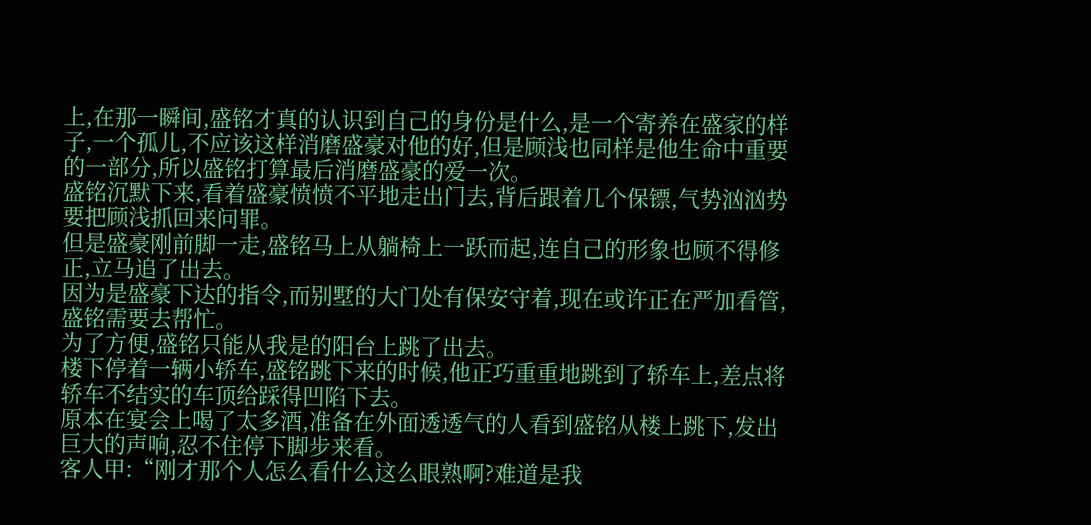上,在那一瞬间,盛铭才真的认识到自己的身份是什么,是一个寄养在盛家的样子,一个孤儿,不应该这样消磨盛豪对他的好,但是顾浅也同样是他生命中重要的一部分,所以盛铭打算最后消磨盛豪的爱一次。
盛铭沉默下来,看着盛豪愤愤不平地走出门去,背后跟着几个保镖,气势汹汹势要把顾浅抓回来问罪。
但是盛豪刚前脚一走,盛铭马上从躺椅上一跃而起,连自己的形象也顾不得修正,立马追了出去。
因为是盛豪下达的指令,而别墅的大门处有保安守着,现在或许正在严加看管,盛铭需要去帮忙。
为了方便,盛铭只能从我是的阳台上跳了出去。
楼下停着一辆小轿车,盛铭跳下来的时候,他正巧重重地跳到了轿车上,差点将轿车不结实的车顶给踩得凹陷下去。
原本在宴会上喝了太多酒,准备在外面透透气的人看到盛铭从楼上跳下,发出巨大的声响,忍不住停下脚步来看。
客人甲:“刚才那个人怎么看什么这么眼熟啊?难道是我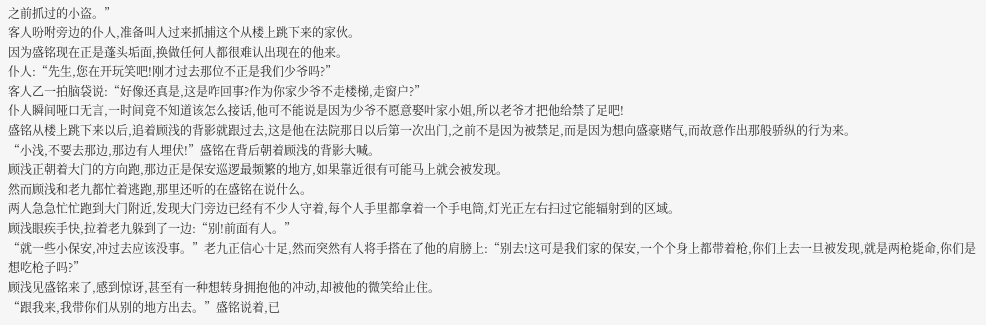之前抓过的小盗。”
客人吩咐旁边的仆人,准备叫人过来抓捕这个从楼上跳下来的家伙。
因为盛铭现在正是蓬头垢面,换做任何人都很难认出现在的他来。
仆人:“先生,您在开玩笑吧!刚才过去那位不正是我们少爷吗?”
客人乙一拍脑袋说:“好像还真是,这是咋回事?作为你家少爷不走楼梯,走窗户?”
仆人瞬间哑口无言,一时间竟不知道该怎么接话,他可不能说是因为少爷不愿意娶叶家小姐,所以老爷才把他给禁了足吧!
盛铭从楼上跳下来以后,追着顾浅的背影就跟过去,这是他在法院那日以后第一次出门,之前不是因为被禁足,而是因为想向盛豪赌气,而故意作出那般骄纵的行为来。
“小浅,不要去那边,那边有人埋伏!”盛铭在背后朝着顾浅的背影大喊。
顾浅正朝着大门的方向跑,那边正是保安巡逻最频繁的地方,如果靠近很有可能马上就会被发现。
然而顾浅和老九都忙着逃跑,那里还听的在盛铭在说什么。
两人急急忙忙跑到大门附近,发现大门旁边已经有不少人守着,每个人手里都拿着一个手电筒,灯光正左右扫过它能辐射到的区域。
顾浅眼疾手快,拉着老九躲到了一边:“别!前面有人。”
“就一些小保安,冲过去应该没事。”老九正信心十足,然而突然有人将手搭在了他的肩膀上:“别去!这可是我们家的保安,一个个身上都带着枪,你们上去一旦被发现,就是两枪毙命,你们是想吃枪子吗?”
顾浅见盛铭来了,感到惊讶,甚至有一种想转身拥抱他的冲动,却被他的微笑给止住。
“跟我来,我带你们从别的地方出去。”盛铭说着,已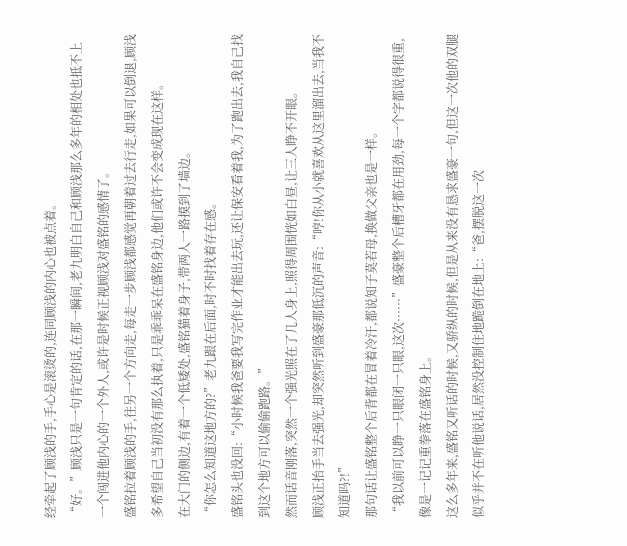经牵起了顾浅的手,手心是滚烫的,连同顾浅的内心也被点着。
“好。”顾浅只是一句肯定的话,在那一瞬间,老九明白自己和顾浅那么多年的相处也抵不上一个闯进他内心的一个外人,或许是时候正视顾浅对盛铭的感情了。
盛铭拉着顾浅的手,往另一个方向走,每走一步顾浅都感觉再朝着过去行走,如果可以倒退,顾浅多希望自己当初没有那么执着,只是乖乖呆在盛铭身边,他们或许不会变成现在这样。
在大门的侧边,有着一个低矮处,盛铭猫着身子,带两人一路摸到了墙边。
“你怎么知道这地方的?”老九跟在后面,时不时找着存在感。
盛铭头也没回:“小时候我爸要我写完作业才能出去玩,还让保安看着我,为了跑出去,我自己找到这个地方可以偷偷跑路。”
然而话音刚落,突然一个强光照在了几人身上,照得周围恍如白昼,让三人睁不开眼。
顾浅正抬手当去强光,却突然听到盛豪那低沉的声音:“哼!你从小就喜欢从这里溜出去,当我不知道吗?!”
那句话让盛铭整个后背都在冒着冷汗,都说知子莫若母,换做父亲也是一样。
“我以前可以睁一只眼闭一只眼,这次······”盛豪整个后槽牙都在用劲,每一个字都说得很重,像是一记记重拳落在盛铭身上。
这么多年来,盛铭又听话的时候,又骄纵的时候,但是从来没有恳求盛豪一句,但这一次他的双腿似乎并不在听他说话,居然没控制住地跪倒在地上:“爸,摆脱这一次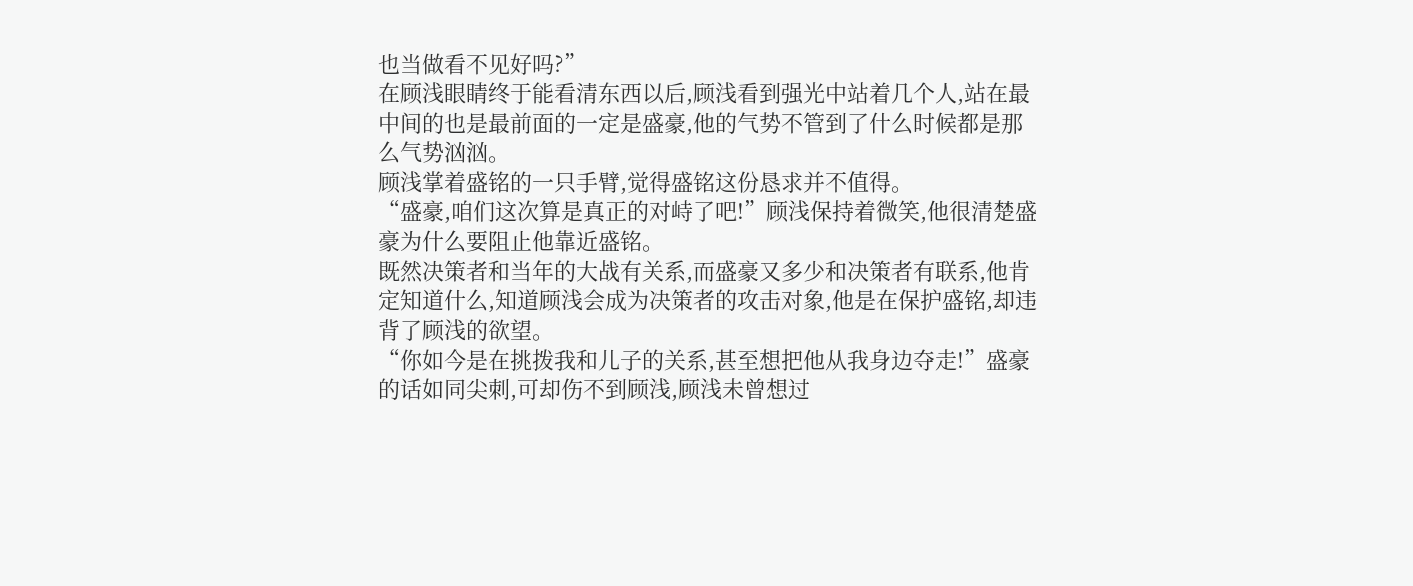也当做看不见好吗?”
在顾浅眼睛终于能看清东西以后,顾浅看到强光中站着几个人,站在最中间的也是最前面的一定是盛豪,他的气势不管到了什么时候都是那么气势汹汹。
顾浅掌着盛铭的一只手臂,觉得盛铭这份恳求并不值得。
“盛豪,咱们这次算是真正的对峙了吧!”顾浅保持着微笑,他很清楚盛豪为什么要阻止他靠近盛铭。
既然决策者和当年的大战有关系,而盛豪又多少和决策者有联系,他肯定知道什么,知道顾浅会成为决策者的攻击对象,他是在保护盛铭,却违背了顾浅的欲望。
“你如今是在挑拨我和儿子的关系,甚至想把他从我身边夺走!”盛豪的话如同尖刺,可却伤不到顾浅,顾浅未曾想过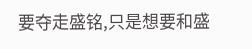要夺走盛铭,只是想要和盛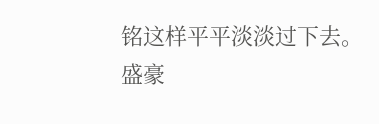铭这样平平淡淡过下去。
盛豪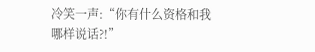冷笑一声:“你有什么资格和我哪样说话?!”